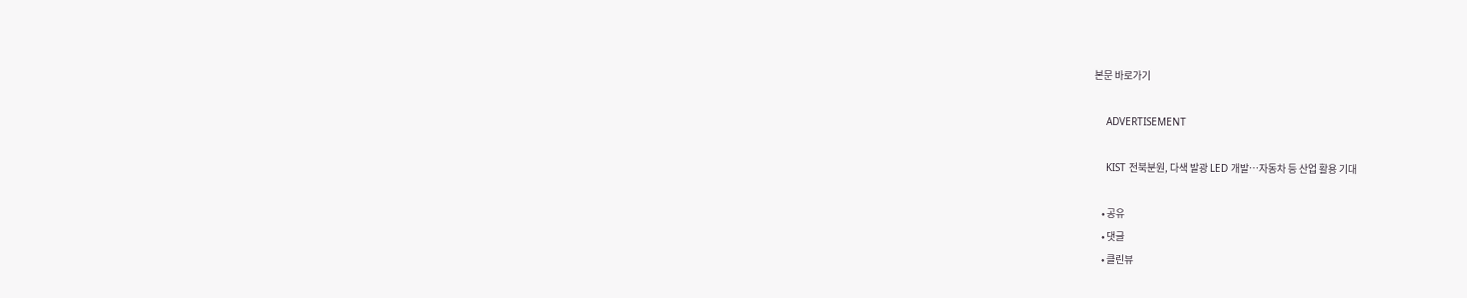본문 바로가기

    ADVERTISEMENT

    KIST 전북분원, 다색 발광 LED 개발…자동차 등 산업 활용 기대

    • 공유
    • 댓글
    • 클린뷰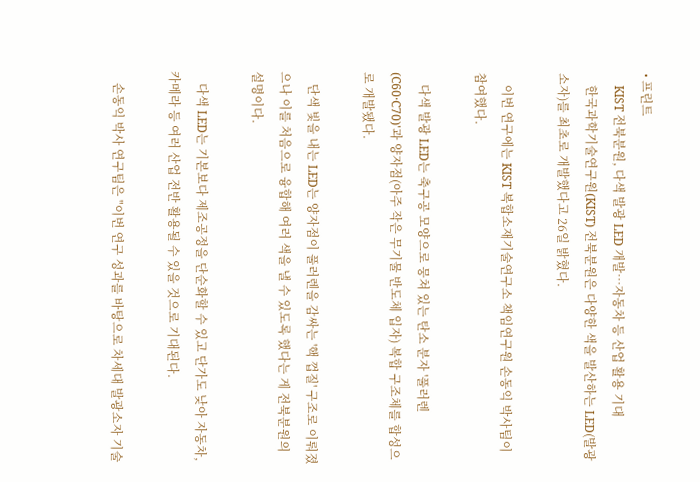• 프린트
    KIST 전북분원, 다색 발광 LED 개발…자동차 등 산업 활용 기대
    한국과학기술연구원(KIST) 전북분원은 다양한 색을 발산하는 LED(발광소자)를 최초로 개발했다고 26일 밝혔다.

    이번 연구에는 KIST 복합소재기술연구소 책임연구원 손동익 박사팀이 참여했다.

    다색 발광 LED는 축구공 모양으로 뭉쳐 있는 탄소 분자 '풀러렌(C60·C70)'과 양자점(아주 작은 무기물 반도체 입자) 복합 구조체를 합성으로 개발됐다.

    단색 빛을 내는 LED는 양자점이 풀러렌을 감싸는 '핵 껍질' 구조로 이뤄졌으나 이를 처음으로 융합해 여러 색을 낼 수 있도록 했다는 게 전북분원의 설명이다.

    다색 LED는 기본보다 제조공정을 단순화할 수 있고 단가도 낮아 자동차, 카메라 등 여러 산업 전반 활용될 수 있을 것으로 기대된다.

    손동익 박사 연구팀은 "이번 연구 성과를 바탕으로 차세대 발광소자 기술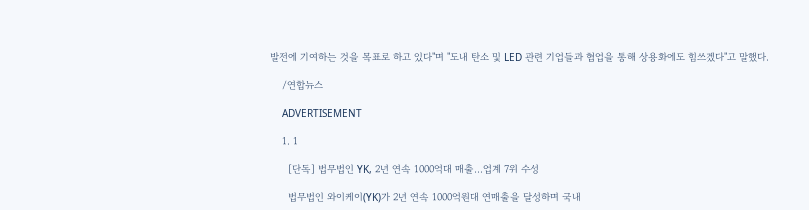발전에 기여하는 것을 목표로 하고 있다"며 "도내 탄소 및 LED 관련 기업들과 협업을 통해 상용화에도 힘쓰겠다"고 말했다.

    /연합뉴스

    ADVERTISEMENT

    1. 1

      [단독] 법무법인 YK, 2년 연속 1000억대 매출…업계 7위 수성

      법무법인 와이케이(YK)가 2년 연속 1000억원대 연매출을 달성하며 국내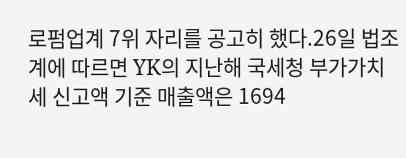로펌업계 7위 자리를 공고히 했다.26일 법조계에 따르면 YK의 지난해 국세청 부가가치세 신고액 기준 매출액은 1694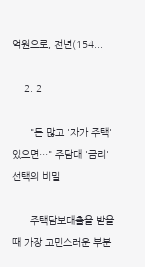억원으로, 전년(154...

    2. 2

      "돈 많고 '자가 주택' 있으면…" 주담대 '금리' 선택의 비밀

      주택담보대출을 받을 때 가장 고민스러운 부분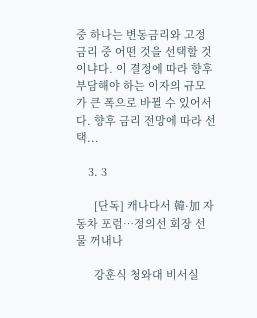중 하나는 변동금리와 고정금리 중 어떤 것을 선택할 것이냐다. 이 결정에 따라 향후 부담해야 하는 이자의 규모가 큰 폭으로 바뀔 수 있어서다. 향후 금리 전망에 따라 선택...

    3. 3

      [단독] 캐나다서 韓·加 자동차 포럼…정의선 회장 선물 꺼내나

      강훈식 청와대 비서실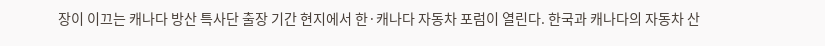장이 이끄는 캐나다 방산 특사단 출장 기간 현지에서 한·캐나다 자동차 포럼이 열린다. 한국과 캐나다의 자동차 산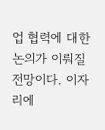업 협력에 대한 논의가 이뤄질 전망이다. 이자리에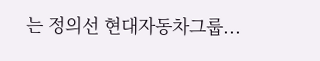는 정의선 현대자동차그룹...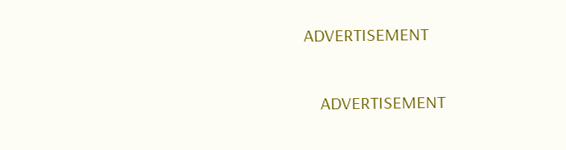ADVERTISEMENT

    ADVERTISEMENT